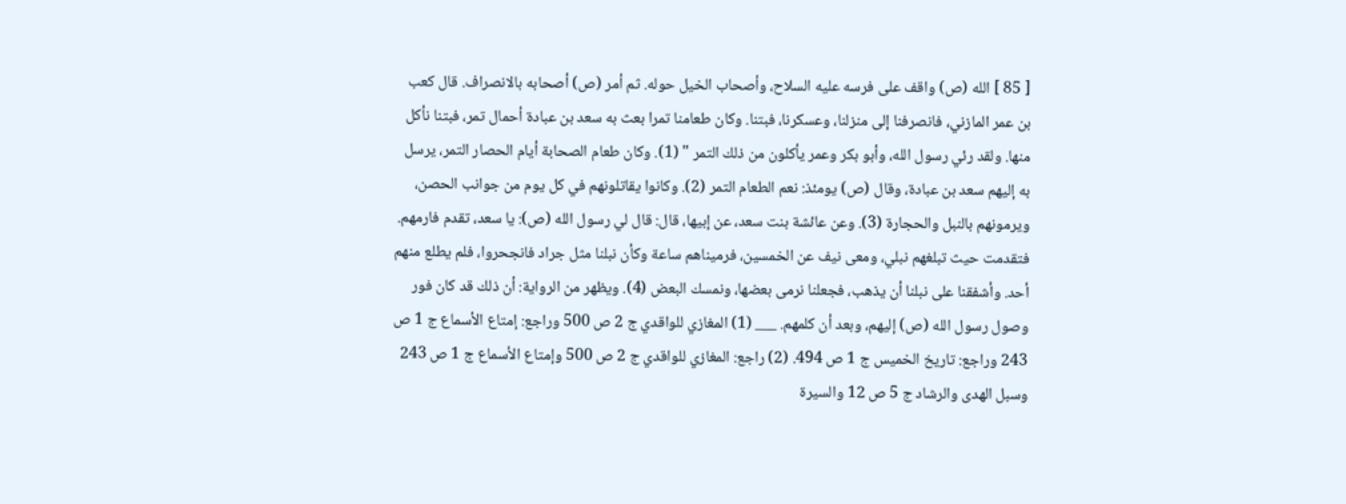[ 85 ] الله (ص) واقف على فرسه عليه السلاح، وأصحاب الخيل حوله. ثم أمر (ص) أصحابه بالانصراف. قال كعب بن عمر المازني، فانصرفنا إلى منزلنا، وعسكرنا، فبتنا. وكان طعامنا تمرا بعث به سعد بن عبادة أحمال تمر، فبتنا نأكل منها. ولقد رئي رسول الله، وأبو بكر وعمر يأكلون من ذلك التمر " (1). وكان طعام الصحابة أيام الحصار التمر، يرسل به إليهم سعد بن عبادة، وقال (ص) يومئذ: نعم الطعام التمر (2). وكانوا يقاتلونهم في كل يوم من جوانب الحصن، ويرمونهم بالنبل والحجارة (3). وعن عائشة بنت سعد، عن إبيها، قال: قال لي رسول الله (ص): يا سعد، تقدم فارمهم. فتقدمت حيث تبلغهم نبلي، ومعى نيف عن الخمسين، فرميناهم ساعة وكأن نبلنا مثل جراد فانجحروا، فلم يطلع منهم أحد. وأشفقنا على نبلنا أن يذهب، فجعلنا نرمى بعضها، ونمسك البعض (4). ويظهر من الرواية: أن ذلك قد كان فور وصول رسول الله (ص) إليهم، وبعد أن كلمهم. ___ (1) المغازي للواقدي ج 2 ص 500 وراجع: إمتاع الأسماع ج 1 ص 243 وراجع: تاريخ الخميس ج 1 ص 494. (2) راجع: المغازي للواقدي ج 2 ص 500 وإمتاع الأسماع ج 1 ص 243 وسبل الهدى والرشاد ج 5 ص 12 والسيرة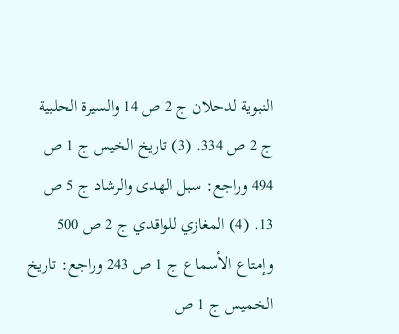النبوية لدحلان ج 2 ص 14 والسيرة الحلبية ج 2 ص 334. (3) تاريخ الخيس ج 1 ص 494 وراجع: سبل الهدى والرشاد ج 5 ص 13. (4) المغازي للواقدي ج 2 ص 500 وإمتاع الأسماع ج 1 ص 243 وراجع: تاريخ الخميس ج 1 ص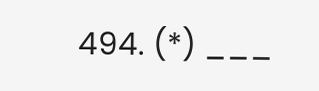494. (*) ___